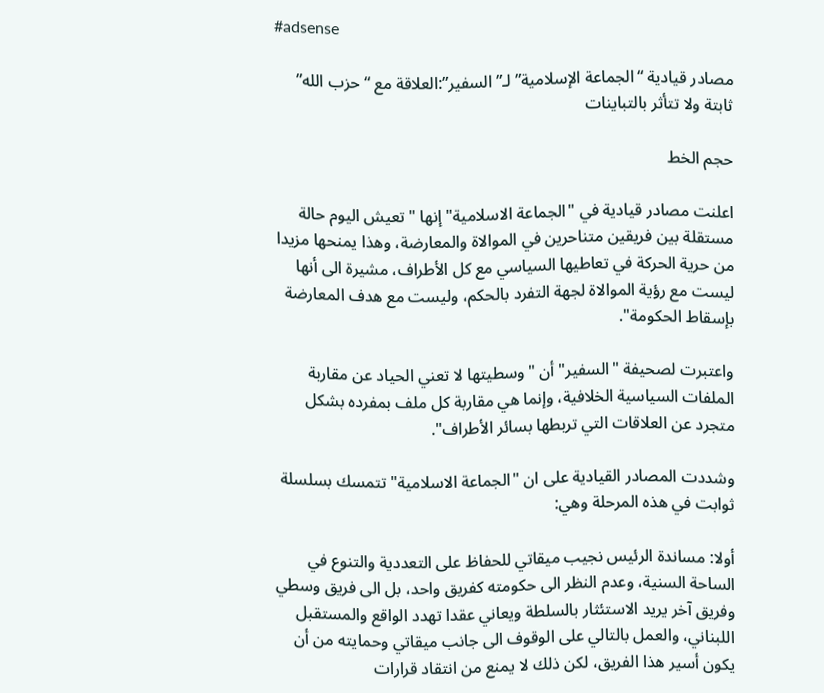#adsense

مصادر قيادية “الجماعة الإسلامية” لـ”السفير”:العلاقة مع “حزب الله” ثابتة ولا تتأثر بالتباينات

حجم الخط

اعلنت مصادر قيادية في "الجماعة الاسلامية" إنها "تعيش اليوم حالة مستقلة بين فريقين متناحرين في الموالاة والمعارضة، وهذا يمنحها مزيدا من حرية الحركة في تعاطيها السياسي مع كل الأطراف، مشيرة الى أنها ليست مع رؤية الموالاة لجهة التفرد بالحكم، وليست مع هدف المعارضة بإسقاط الحكومة".

واعتبرت لصحيفة "السفير" أن "وسطيتها لا تعني الحياد عن مقاربة الملفات السياسية الخلافية، وإنما هي مقاربة كل ملف بمفرده بشكل متجرد عن العلاقات التي تربطها بسائر الأطراف".

وشددت المصادر القيادية على ان "الجماعة الاسلامية" تتمسك بسلسلة ثوابت في هذه المرحلة وهي:

أولا: مساندة الرئيس نجيب ميقاتي للحفاظ على التعددية والتنوع في الساحة السنية، وعدم النظر الى حكومته كفريق واحد، بل الى فريق وسطي وفريق آخر يريد الاستئثار بالسلطة ويعاني عقدا تهدد الواقع والمستقبل اللبناني، والعمل بالتالي على الوقوف الى جانب ميقاتي وحمايته من أن يكون أسير هذا الفريق، لكن ذلك لا يمنع من انتقاد قرارات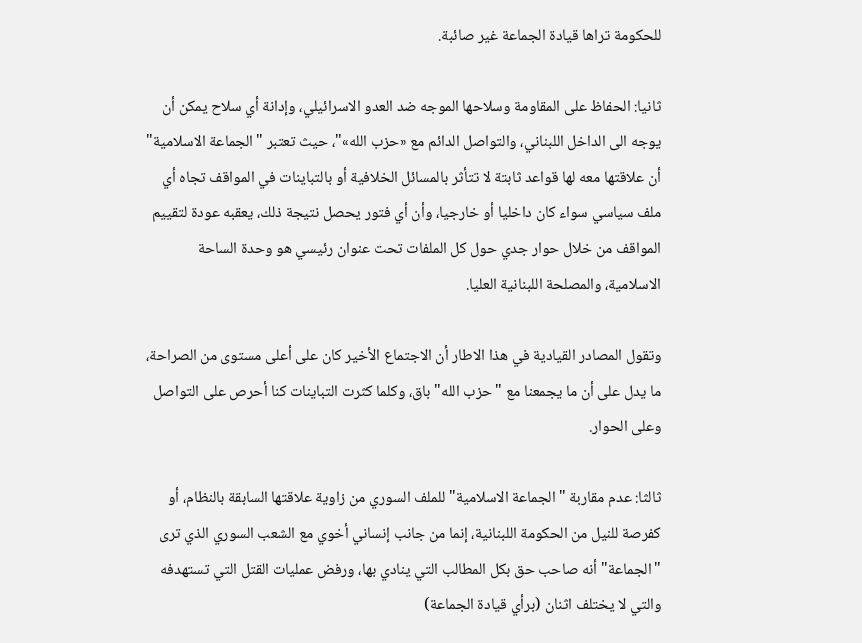للحكومة تراها قيادة الجماعة غير صائبة.

ثانيا: الحفاظ على المقاومة وسلاحها الموجه ضد العدو الاسرائيلي، وإدانة أي سلاح يمكن أن يوجه الى الداخل اللبناني، والتواصل الدائم مع «حزب الله»"، حيث تعتبر "الجماعة الاسلامية" أن علاقتها معه لها قواعد ثابتة لا تتأثر بالمسائل الخلافية أو بالتباينات في المواقف تجاه أي ملف سياسي سواء كان داخليا أو خارجيا، وأن أي فتور يحصل نتيجة ذلك، يعقبه عودة لتقييم المواقف من خلال حوار جدي حول كل الملفات تحت عنوان رئيسي هو وحدة الساحة الاسلامية، والمصلحة اللبنانية العليا.

وتقول المصادر القيادية في هذا الاطار أن الاجتماع الأخير كان على أعلى مستوى من الصراحة، ما يدل على أن ما يجمعنا مع "حزب الله" باق، وكلما كثرت التباينات كنا أحرص على التواصل وعلى الحوار.

ثالثا: عدم مقاربة "الجماعة الاسلامية" للملف السوري من زاوية علاقتها السابقة بالنظام، أو كفرصة للنيل من الحكومة اللبنانية، إنما من جانب إنساني أخوي مع الشعب السوري الذي ترى "الجماعة" أنه صاحب حق بكل المطالب التي ينادي بها، ورفض عمليات القتل التي تستهدفه والتي لا يختلف اثنان (برأي قيادة الجماعة)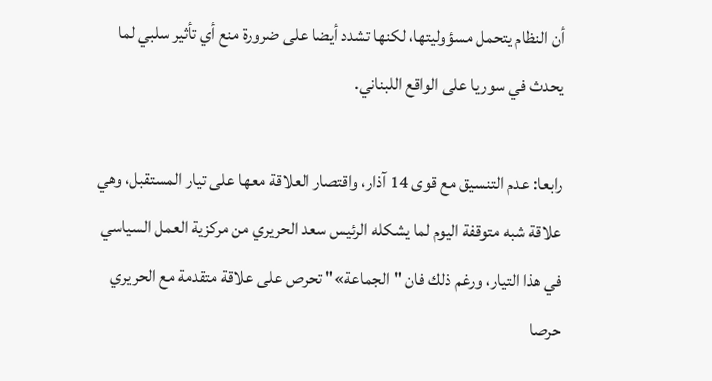أن النظام يتحمل مسؤوليتها، لكنها تشدد أيضا على ضرورة منع أي تأثير سلبي لما يحدث في سوريا على الواقع اللبناني.

رابعا: عدم التنسيق مع قوى 14 آذار، واقتصار العلاقة معها على تيار المستقبل، وهي علاقة شبه متوقفة اليوم لما يشكله الرئيس سعد الحريري من مركزية العمل السياسي في هذا التيار، ورغم ذلك فان "الجماعة»" تحرص على علاقة متقدمة مع الحريري حرصا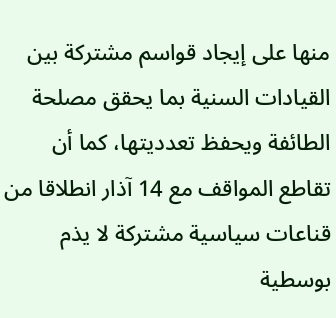منها على إيجاد قواسم مشتركة بين القيادات السنية بما يحقق مصلحة الطائفة ويحفظ تعدديتها، كما أن تقاطع المواقف مع 14 آذار انطلاقا من قناعات سياسية مشتركة لا يذم بوسطية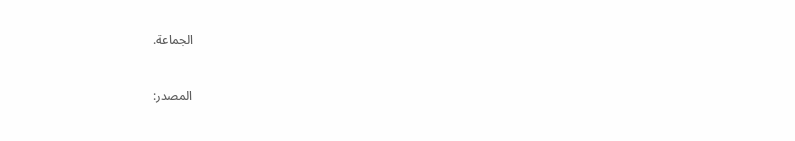الجماعة.


المصدر: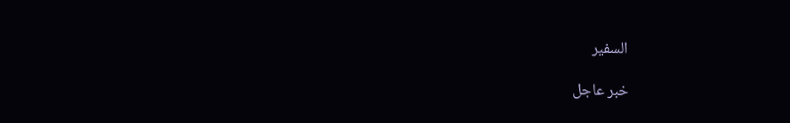السفير

خبر عاجل